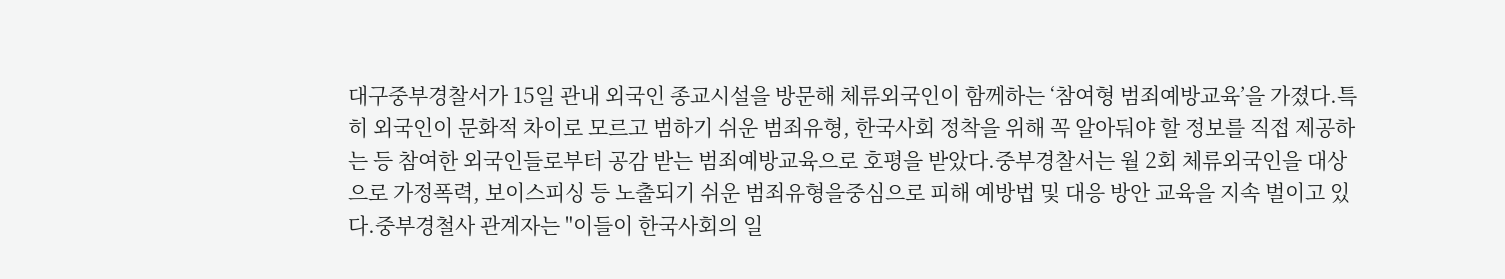대구중부경찰서가 15일 관내 외국인 종교시설을 방문해 체류외국인이 함께하는 ‘참여형 범죄예방교육’을 가졌다.특히 외국인이 문화적 차이로 모르고 범하기 쉬운 범죄유형, 한국사회 정착을 위해 꼭 알아둬야 할 정보를 직접 제공하는 등 참여한 외국인들로부터 공감 받는 범죄예방교육으로 호평을 받았다.중부경찰서는 월 2회 체류외국인을 대상으로 가정폭력, 보이스피싱 등 노출되기 쉬운 범죄유형을중심으로 피해 예방법 및 대응 방안 교육을 지속 벌이고 있다.중부경철사 관계자는 "이들이 한국사회의 일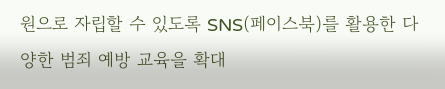원으로 자립할 수 있도록 SNS(페이스북)를 활용한 다양한 범죄 예방 교육을 확대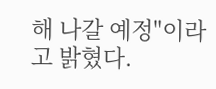해 나갈 예정"이라고 밝혔다.